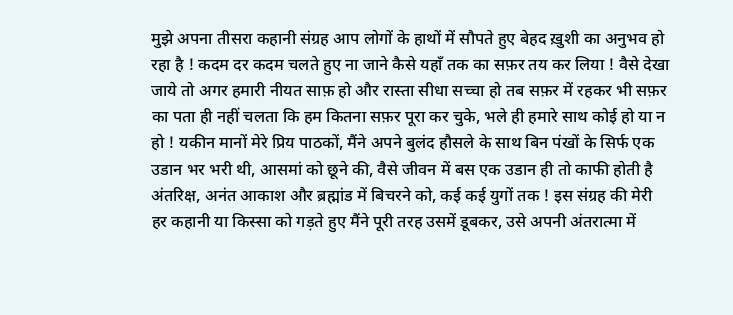मुझे अपना तीसरा कहानी संग्रह आप लोगों के हाथों में सौपते हुए बेहद ख़ुशी का अनुभव हो रहा है ! कदम दर कदम चलते हुए ना जाने कैसे यहाँ तक का सफ़र तय कर लिया ! वैसे देखा जाये तो अगर हमारी नीयत साफ़ हो और रास्ता सीधा सच्चा हो तब सफ़र में रहकर भी सफ़र का पता ही नहीं चलता कि हम कितना सफ़र पूरा कर चुके, भले ही हमारे साथ कोई हो या न हो ! यकीन मानों मेरे प्रिय पाठकों, मैंने अपने बुलंद हौसले के साथ बिन पंखों के सिर्फ एक उडान भर भरी थी, आसमां को छूने की, वैसे जीवन में बस एक उडान ही तो काफी होती है अंतरिक्ष, अनंत आकाश और ब्रह्मांड में बिचरने को, कई कई युगों तक ! इस संग्रह की मेरी हर कहानी या किस्सा को गड़ते हुए मैंने पूरी तरह उसमें डूबकर, उसे अपनी अंतरात्मा में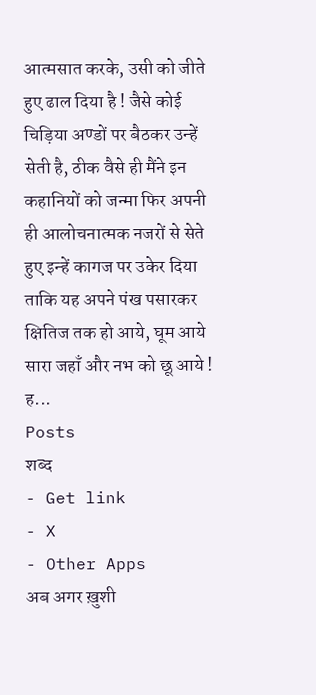आत्मसात करके, उसी को जीते हुए ढाल दिया है ! जैसे कोई चिड़िया अण्डों पर बैठकर उन्हें सेती है, ठीक वैसे ही मैंने इन कहानियों को जन्मा फिर अपनी ही आलोचनात्मक नजरों से सेते हुए इन्हें कागज पर उकेर दिया ताकि यह अपने पंख पसारकर क्षितिज तक हो आये, घूम आये सारा जहाँ और नभ को छू आये ! ह...
Posts
शब्द
- Get link
- X
- Other Apps
अब अगर ख़ुशी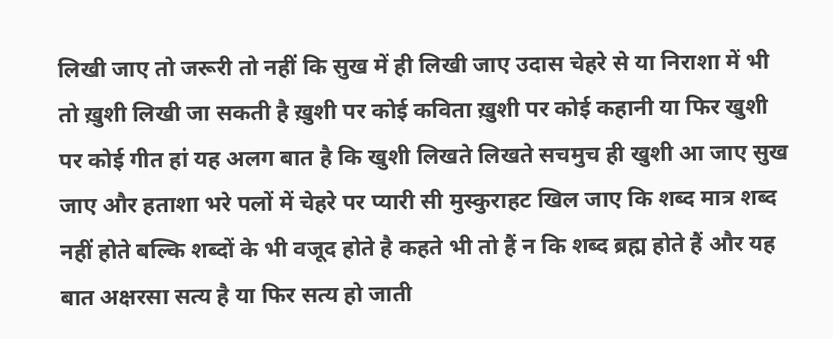लिखी जाए तो जरूरी तो नहीं कि सुख में ही लिखी जाए उदास चेहरे से या निराशा में भी तो ख़ुशी लिखी जा सकती है ख़ुशी पर कोई कविता ख़ुशी पर कोई कहानी या फिर खुशी पर कोई गीत हां यह अलग बात है कि खुशी लिखते लिखते सचमुच ही खुशी आ जाए सुख जाए और हताशा भरे पलों में चेहरे पर प्यारी सी मुस्कुराहट खिल जाए कि शब्द मात्र शब्द नहीं होते बल्कि शब्दों के भी वजूद होते है कहते भी तो हैं न कि शब्द ब्रह्म होते हैं और यह बात अक्षरसा सत्य है या फिर सत्य हो जाती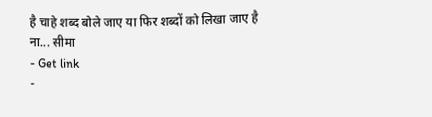है चाहे शब्द बोले जाए या फिर शब्दों को लिखा जाए है ना... सीमा
- Get link
-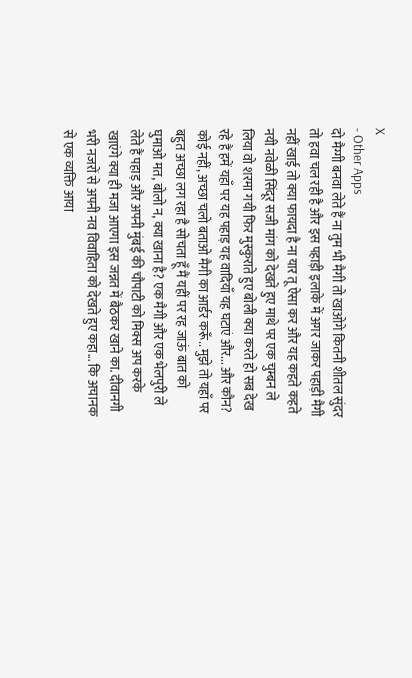X
- Other Apps
दो मैग्गी बनवा लेते हैं ना तुम भी मैगी तो खाओगे कितनी शीतल सुंदर तो हवा चल रही है और इस पहाड़ी इलाके में अगर जाकर पहाड़ी मैगी नहीं खाई तो क्या फायदा है ना यार तू ऐसा कर और यह कहते कहते नयी नवेळी सिंदूर सजी मांग को देखते हुए माथे पर एक चुम्बन ले लिया वो शरमा गयी फिर मुस्कुराते हुए बोली क्या करते हो सब देख रहे हैं हमें यहाँ पर यह पहाड़ यह वादियाँ यह घटाएं और... और कौन? कोई नहीं, अच्छा चलो बताओ मैगी का आर्डर करूँ.. मुझे तो यहाँ पर बहुत अच्छा लग रहा है सोचता हूँ मैं यहीं पर रह जाऊं बात को घुमाओ मत, बोलो न, क्या खाना है? एक मैगी और एक भेलपुरी ले लेते हैं पहाड़ और अपनी मुंबई की चौपाटी को मिक्स अप करके खाएंगे क्या ही मजा आएगा इस जन्नत में बैठकर खाने का. दीवानगी भरी नजरों से अपनी नव विवाहिता को देखते हुए कहा... कि अचानक से एक व्यक्ति आया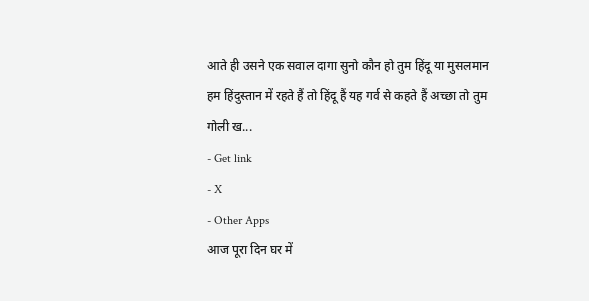आते ही उसने एक सवाल दागा सुनो कौन हो तुम हिंदू या मुसलमान हम हिंदुस्तान में रहते हैं तो हिंदू हैं यह गर्व से कहते हैं अच्छा तो तुम गोली ख...
- Get link
- X
- Other Apps
आज पूरा दिन घर में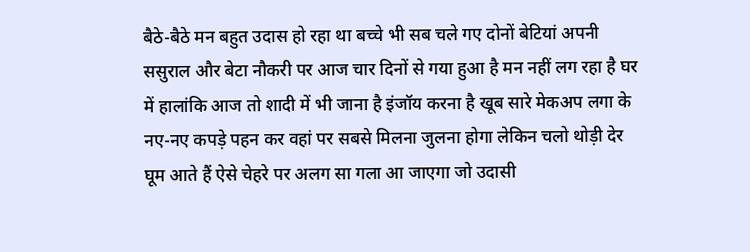बैठे-बैठे मन बहुत उदास हो रहा था बच्चे भी सब चले गए दोनों बेटियां अपनी ससुराल और बेटा नौकरी पर आज चार दिनों से गया हुआ है मन नहीं लग रहा है घर में हालांकि आज तो शादी में भी जाना है इंजॉय करना है खूब सारे मेकअप लगा के नए-नए कपड़े पहन कर वहां पर सबसे मिलना जुलना होगा लेकिन चलो थोड़ी देर घूम आते हैं ऐसे चेहरे पर अलग सा गला आ जाएगा जो उदासी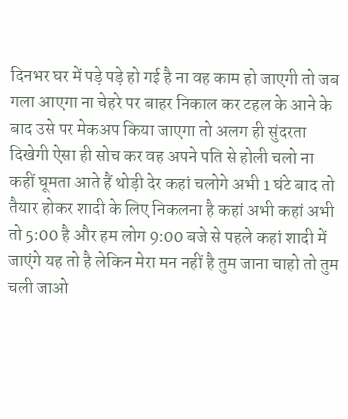दिनभर घर में पड़े पड़े हो गई है ना वह काम हो जाएगी तो जब गला आएगा ना चेहरे पर बाहर निकाल कर टहल के आने के बाद उसे पर मेकअप किया जाएगा तो अलग ही सुंदरता दिखेगी ऐसा ही सोच कर वह अपने पति से होली चलो ना कहीं घूमता आते हैं थोड़ी देर कहां चलोगे अभी 1 घंटे बाद तो तैयार होकर शादी के लिए निकलना है कहां अभी कहां अभी तो 5:00 है और हम लोग 9:00 बजे से पहले कहां शादी में जाएंगे यह तो है लेकिन मेरा मन नहीं है तुम जाना चाहो तो तुम चली जाओ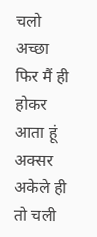चलो अच्छा फिर मैं ही होकर आता हूं अक्सर अकेले ही तो चली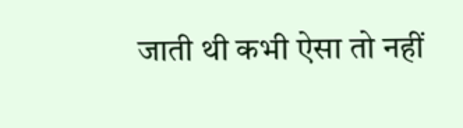जाती थी कभी ऐसा तो नहीं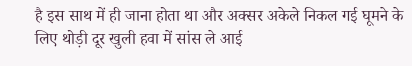है इस साथ में ही जाना होता था और अक्सर अकेले निकल गई घूमने के लिए थोड़ी दूर खुली हवा में सांस ले आई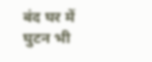बंद घर में घुटन भी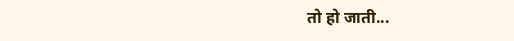तो हो जाती...